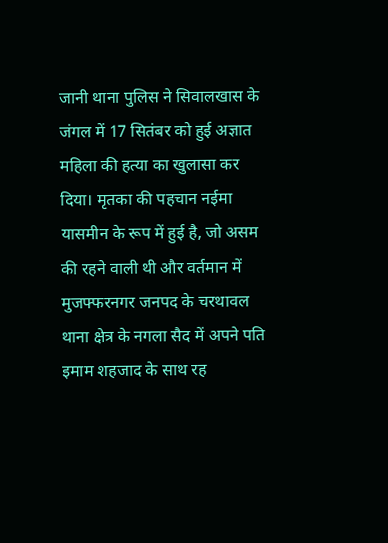जानी थाना पुलिस ने सिवालखास के जंगल में 17 सितंबर को हुई अज्ञात महिला की हत्या का खुलासा कर दिया। मृतका की पहचान नईमा यासमीन के रूप में हुई है, जो असम की रहने वाली थी और वर्तमान में मुजफ्फरनगर जनपद के चरथावल थाना क्षेत्र के नगला सैद में अपने पति इमाम शहजाद के साथ रह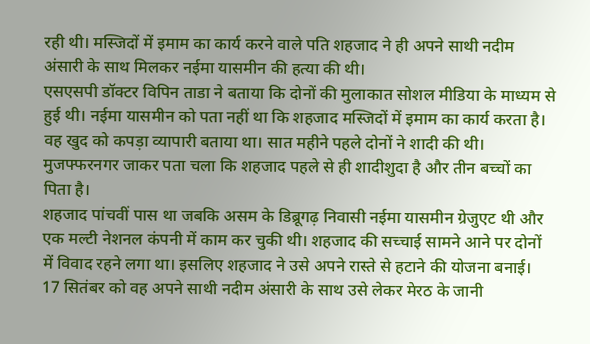रही थी। मस्जिदों में इमाम का कार्य करने वाले पति शहजाद ने ही अपने साथी नदीम अंसारी के साथ मिलकर नईमा यासमीन की हत्या की थी।
एसएसपी डॉक्टर विपिन ताडा ने बताया कि दोनों की मुलाकात सोशल मीडिया के माध्यम से हुई थी। नईमा यासमीन को पता नहीं था कि शहजाद मस्जिदों में इमाम का कार्य करता है। वह खुद को कपड़ा व्यापारी बताया था। सात महीने पहले दोनों ने शादी की थी। मुजफ्फरनगर जाकर पता चला कि शहजाद पहले से ही शादीशुदा है और तीन बच्चों का पिता है।
शहजाद पांचवीं पास था जबकि असम के डिब्रूगढ़ निवासी नईमा यासमीन ग्रेजुएट थी और एक मल्टी नेशनल कंपनी में काम कर चुकी थी। शहजाद की सच्चाई सामने आने पर दोनों में विवाद रहने लगा था। इसलिए शहजाद ने उसे अपने रास्ते से हटाने की योजना बनाई।
17 सितंबर को वह अपने साथी नदीम अंसारी के साथ उसे लेकर मेरठ के जानी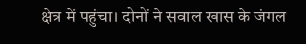क्षेत्र में पहुंचा। दोनों ने सवाल खास के जंगल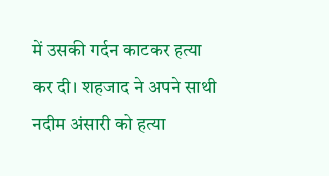में उसकी गर्दन काटकर हत्या कर दी। शहजाद ने अपने साथी नदीम अंसारी को हत्या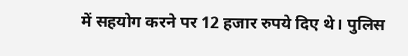में सहयोग करने पर 12 हजार रुपये दिए थे। पुलिस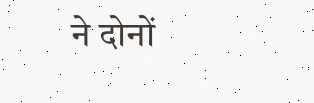ने दोनों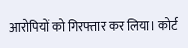आरोपियों को गिरफ्तार कर लिया। कोर्ट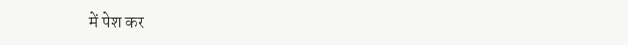में पेश कर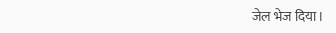जेल भेज दिया।